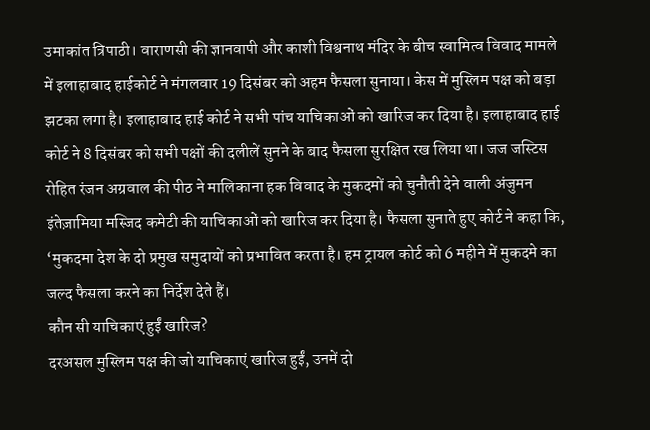उमाकांत त्रिपाठी। वाराणसी की ज्ञानवापी और काशी विश्वनाथ मंदिर के बीच स्वामित्व विवाद मामले में इलाहाबाद हाईकोर्ट ने मंगलवार 19 दिसंबर को अहम फैसला सुनाया। केस में मुस्लिम पक्ष को बड़ा झटका लगा है। इलाहाबाद हाई कोर्ट ने सभी पांच याचिकाओं को खारिज कर दिया है। इलाहाबाद हाई कोर्ट ने 8 दिसंबर को सभी पक्षों की दलीलें सुनने के बाद फैसला सुरक्षित रख लिया था। जज जस्टिस रोहित रंजन अग्रवाल की पीठ ने मालिकाना हक विवाद के मुकदमों को चुनौती देने वाली अंजुमन इंतेज़ामिया मस्जिद कमेटी की याचिकाओं को खारिज कर दिया है। फैसला सुनाते हुए कोर्ट ने कहा कि, ‘मुकदमा देश के दो प्रमुख समुदायों को प्रभावित करता है। हम ट्रायल कोर्ट को 6 महीने में मुकदमे का जल्द फैसला करने का निर्देश देते हैं।
कौन सी याचिकाएं हुईं खारिज?
दरअसल मुस्लिम पक्ष की जो याचिकाएं खारिज हुईं, उनमें दो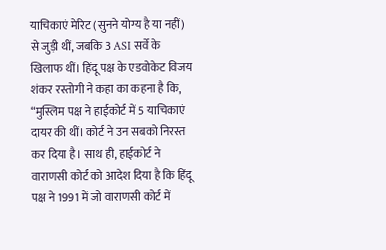याचिकाएं मेरिट (सुनने योग्य है या नहीं) से जुड़ी थीं, जबकि 3 ASI सर्वे के खिलाफ थीं। हिंदू पक्ष के एडवोकेट विजय शंकर रस्तोगी ने कहा का कहना है कि, “मुस्लिम पक्ष ने हाईकोर्ट में 5 याचिकाएं दायर की थीं। कोर्ट ने उन सबको निरस्त कर दिया है। साथ ही, हाईकोर्ट ने वाराणसी कोर्ट को आदेश दिया है कि हिंदू पक्ष ने 1991 में जो वाराणसी कोर्ट में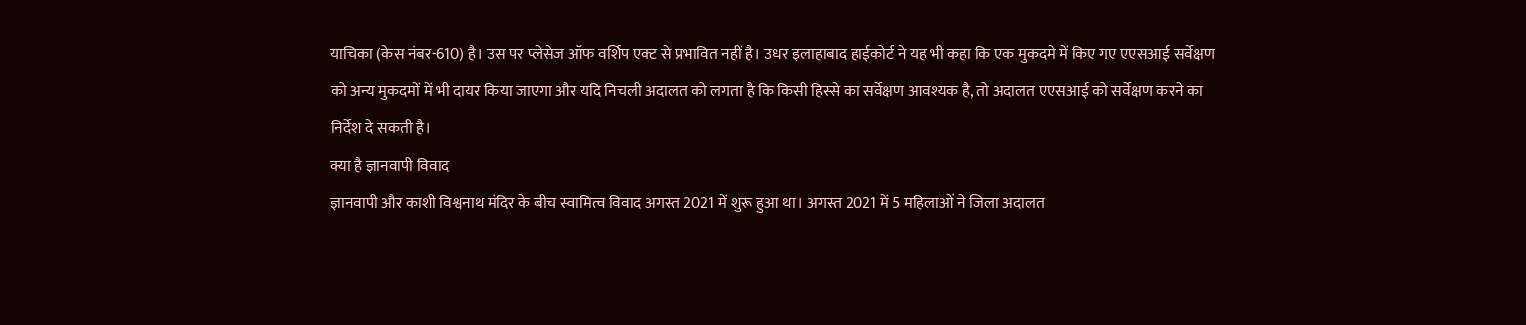याचिका (केस नंबर-610) है। उस पर प्लेसेज ऑफ वर्शिप एक्ट से प्रभावित नहीं है। उधर इलाहाबाद हाईकोर्ट ने यह भी कहा कि एक मुकदमे में किए गए एएसआई सर्वेक्षण को अन्य मुकदमों में भी दायर किया जाएगा और यदि निचली अदालत को लगता है कि किसी हिस्से का सर्वेक्षण आवश्यक है, तो अदालत एएसआई को सर्वेक्षण करने का निर्देश दे सकती है।
क्या है ज्ञानवापी विवाद
ज्ञानवापी और काशी विश्वनाथ मंदिर के बीच स्वामित्व विवाद अगस्त 2021 में शुरू हुआ था। अगस्त 2021 में 5 महिलाओं ने जिला अदालत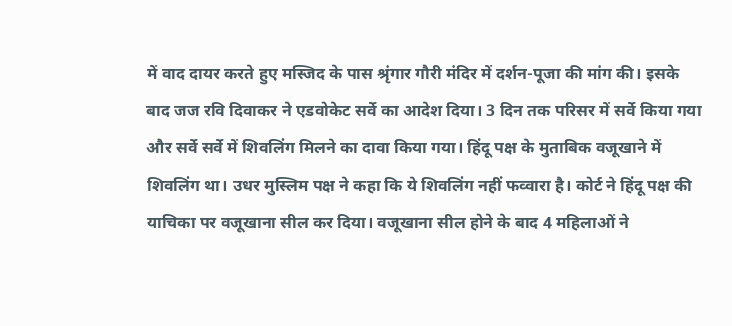में वाद दायर करते हुए मस्जिद के पास श्रृंगार गौरी मंदिर में दर्शन-पूजा की मांग की। इसके बाद जज रवि दिवाकर ने एडवोकेट सर्वे का आदेश दिया। 3 दिन तक परिसर में सर्वे किया गया और सर्वे सर्वे में शिवलिंग मिलने का दावा किया गया। हिंदू पक्ष के मुताबिक वजूखाने में शिवलिंग था। उधर मुस्लिम पक्ष ने कहा कि ये शिवलिंग नहीं फव्वारा है। कोर्ट ने हिंदू पक्ष की याचिका पर वजूखाना सील कर दिया। वजूखाना सील होने के बाद 4 महिलाओं ने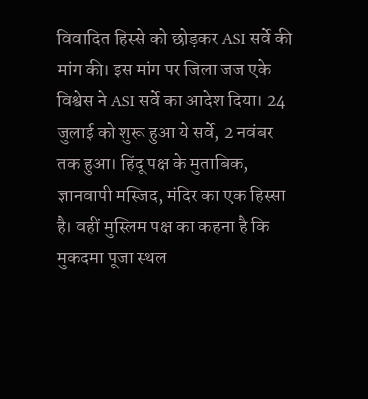विवादित हिस्से को छोड़कर ASI सर्वे की मांग की। इस मांग पर जिला जज एके विश्वेस ने ASI सर्वे का आदेश दिया। 24 जुलाई को शुरू हुआ ये सर्वे, 2 नवंबर तक हुआ। हिंदू पक्ष के मुताबिक, ज्ञानवापी मस्जिद, मंदिर का एक हिस्सा है। वहीं मुस्लिम पक्ष का कहना है कि मुकदमा पूजा स्थल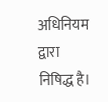अधिनियम द्वारा निषिद्ध है।